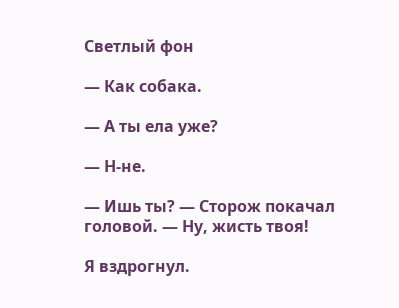Светлый фон

— Как собака.

— А ты ела уже?

— Н-не.

— Ишь ты? — Сторож покачал головой. — Ну, жисть твоя!

Я вздрогнул.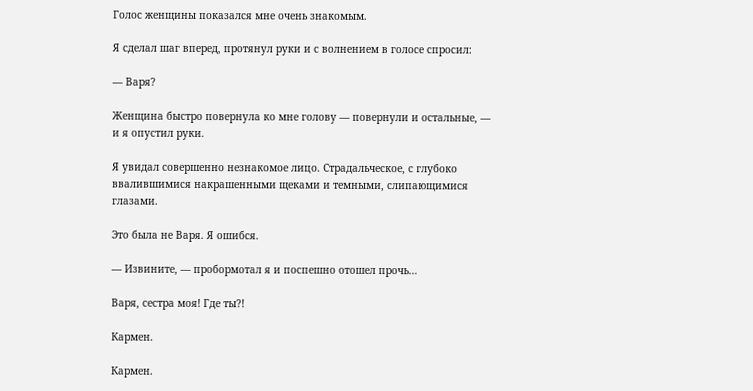Голос женщины показался мне очень знакомым.

Я сделал шаг вперед, протянул руки и с волнением в голосе спросил:

— Варя?

Женщина быстро повернула ко мне голову — повернули и остальные, — и я опустил руки.

Я увидал совершенно незнакомое лицо. Страдальческое, с глубоко ввалившимися накрашенными щеками и темными, слипающимися глазами.

Это была не Варя. Я ошибся.

— Извините, — пробормотал я и поспешно отошел прочь…

Варя, сестра моя! Где ты?!

Кармен.

Кармен.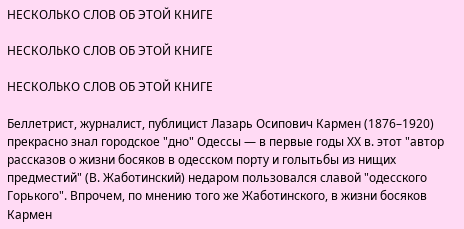НЕСКОЛЬКО СЛОВ ОБ ЭТОЙ КНИГЕ

НЕСКОЛЬКО СЛОВ ОБ ЭТОЙ КНИГЕ

НЕСКОЛЬКО СЛОВ ОБ ЭТОЙ КНИГЕ

Беллетрист, журналист, публицист Лазарь Осипович Кармен (1876–1920) прекрасно знал городское "дно" Одессы — в первые годы ХХ в. этот "автор рассказов о жизни босяков в одесском порту и голытьбы из нищих предместий" (В. Жаботинский) недаром пользовался славой "одесского Горького". Впрочем, по мнению того же Жаботинского, в жизни босяков Кармен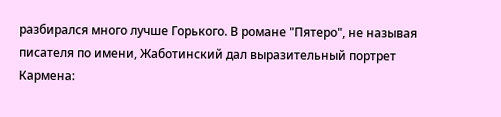разбирался много лучше Горького. В романе "Пятеро", не называя писателя по имени, Жаботинский дал выразительный портрет Кармена: